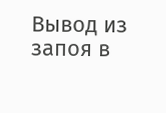Вывод из запоя в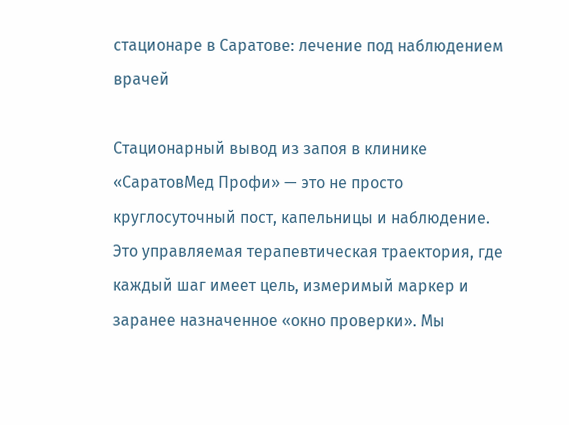стационаре в Саратове: лечение под наблюдением врачей

Стационарный вывод из запоя в клинике «СаратовМед Профи» — это не просто круглосуточный пост, капельницы и наблюдение. Это управляемая терапевтическая траектория, где каждый шаг имеет цель, измеримый маркер и заранее назначенное «окно проверки». Мы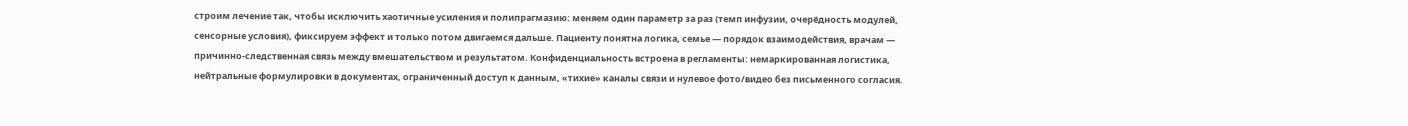строим лечение так, чтобы исключить хаотичные усиления и полипрагмазию: меняем один параметр за раз (темп инфузии, очерёдность модулей, сенсорные условия), фиксируем эффект и только потом двигаемся дальше. Пациенту понятна логика, семье — порядок взаимодействия, врачам — причинно-следственная связь между вмешательством и результатом. Конфиденциальность встроена в регламенты: немаркированная логистика, нейтральные формулировки в документах, ограниченный доступ к данным, «тихие» каналы связи и нулевое фото/видео без письменного согласия.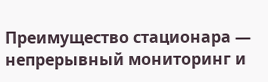Преимущество стационара — непрерывный мониторинг и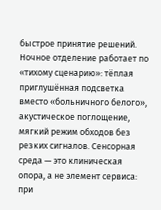быстрое принятие решений. Ночное отделение работает по «тихому сценарию»: тёплая приглушённая подсветка вместо «больничного белого», акустическое поглощение, мягкий режим обходов без резких сигналов. Сенсорная среда — это клиническая опора, а не элемент сервиса: при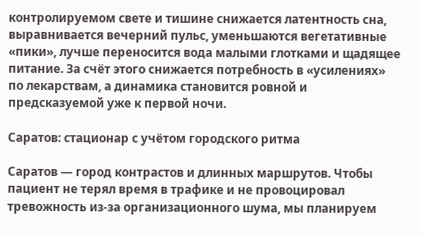контролируемом свете и тишине снижается латентность сна, выравнивается вечерний пульс, уменьшаются вегетативные «пики», лучше переносится вода малыми глотками и щадящее питание. За счёт этого снижается потребность в «усилениях» по лекарствам, а динамика становится ровной и предсказуемой уже к первой ночи.

Саратов: стационар с учётом городского ритма

Саратов — город контрастов и длинных маршрутов. Чтобы пациент не терял время в трафике и не провоцировал тревожность из-за организационного шума, мы планируем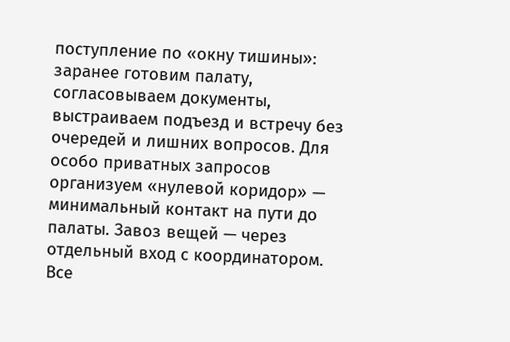поступление по «окну тишины»: заранее готовим палату, согласовываем документы, выстраиваем подъезд и встречу без очередей и лишних вопросов. Для особо приватных запросов организуем «нулевой коридор» — минимальный контакт на пути до палаты. Завоз вещей — через отдельный вход с координатором. Все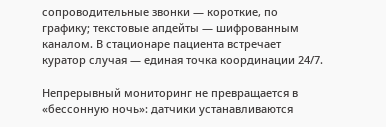сопроводительные звонки — короткие, по графику; текстовые апдейты — шифрованным каналом. В стационаре пациента встречает куратор случая — единая точка координации 24/7.

Непрерывный мониторинг не превращается в «бессонную ночь»: датчики устанавливаются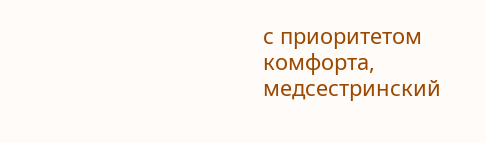с приоритетом комфорта, медсестринский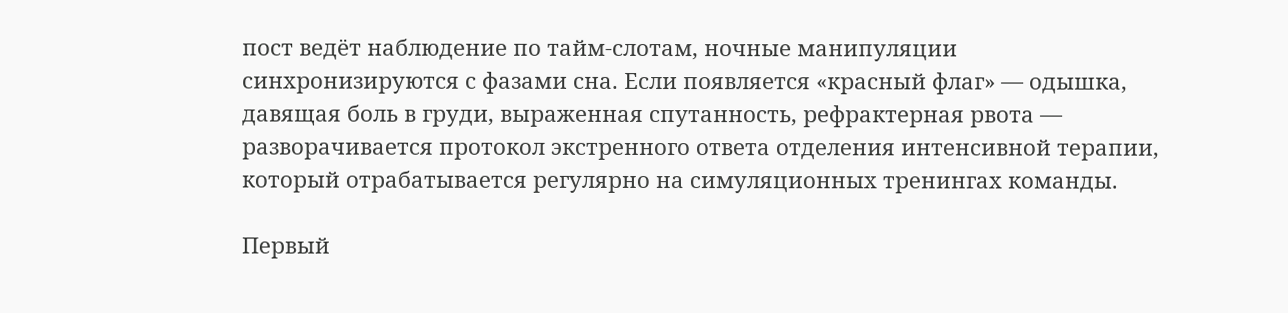пост ведёт наблюдение по тайм-слотам, ночные манипуляции синхронизируются с фазами сна. Если появляется «красный флаг» — одышка, давящая боль в груди, выраженная спутанность, рефрактерная рвота — разворачивается протокол экстренного ответа отделения интенсивной терапии, который отрабатывается регулярно на симуляционных тренингах команды.

Первый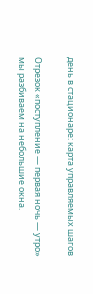день в стационаре: карта управляемых шагов

Отрезок «поступление — первая ночь — утро» мы разбиваем на небольшие окна.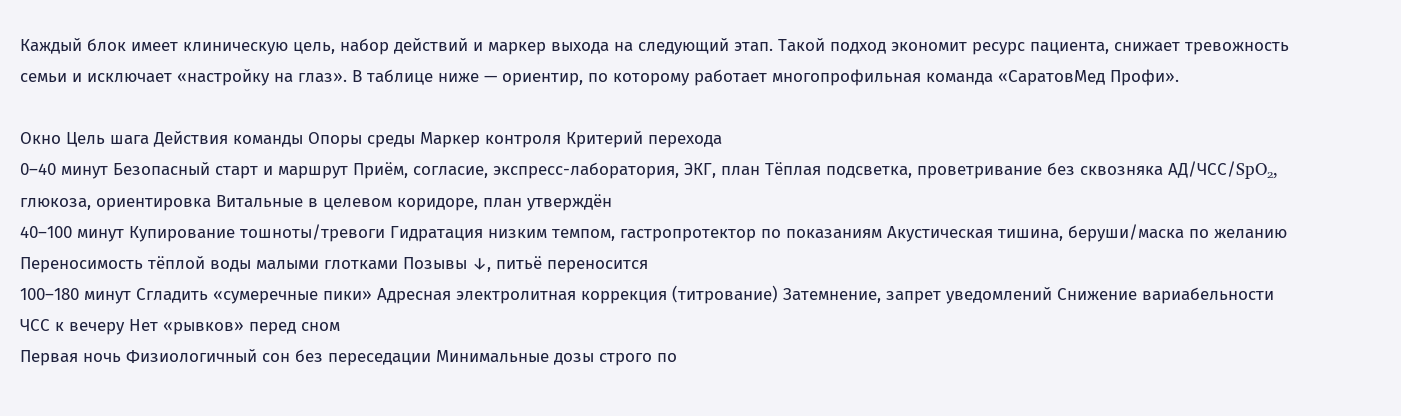Каждый блок имеет клиническую цель, набор действий и маркер выхода на следующий этап. Такой подход экономит ресурс пациента, снижает тревожность семьи и исключает «настройку на глаз». В таблице ниже — ориентир, по которому работает многопрофильная команда «СаратовМед Профи».

Окно Цель шага Действия команды Опоры среды Маркер контроля Критерий перехода
0–40 минут Безопасный старт и маршрут Приём, согласие, экспресс-лаборатория, ЭКГ, план Тёплая подсветка, проветривание без сквозняка АД/ЧСС/SpO₂, глюкоза, ориентировка Витальные в целевом коридоре, план утверждён
40–100 минут Купирование тошноты/тревоги Гидратация низким темпом, гастропротектор по показаниям Акустическая тишина, беруши/маска по желанию Переносимость тёплой воды малыми глотками Позывы ↓, питьё переносится
100–180 минут Сгладить «сумеречные пики» Адресная электролитная коррекция (титрование) Затемнение, запрет уведомлений Снижение вариабельности ЧСС к вечеру Нет «рывков» перед сном
Первая ночь Физиологичный сон без переседации Минимальные дозы строго по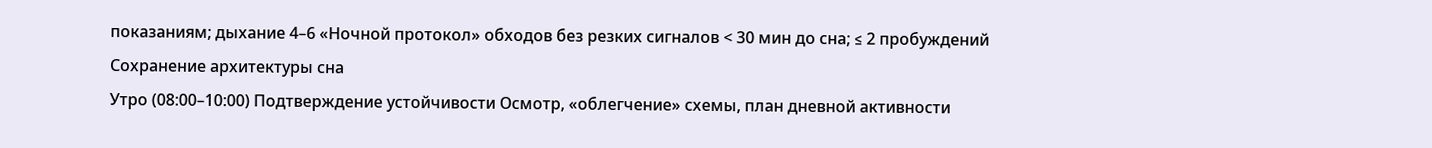показаниям; дыхание 4–6 «Ночной протокол» обходов без резких сигналов < 30 мин до сна; ≤ 2 пробуждений Сохранение архитектуры сна
Утро (08:00–10:00) Подтверждение устойчивости Осмотр, «облегчение» схемы, план дневной активности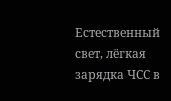Естественный свет, лёгкая зарядка ЧСС в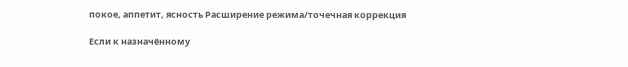покое, аппетит, ясность Расширение режима/точечная коррекция

Если к назначённому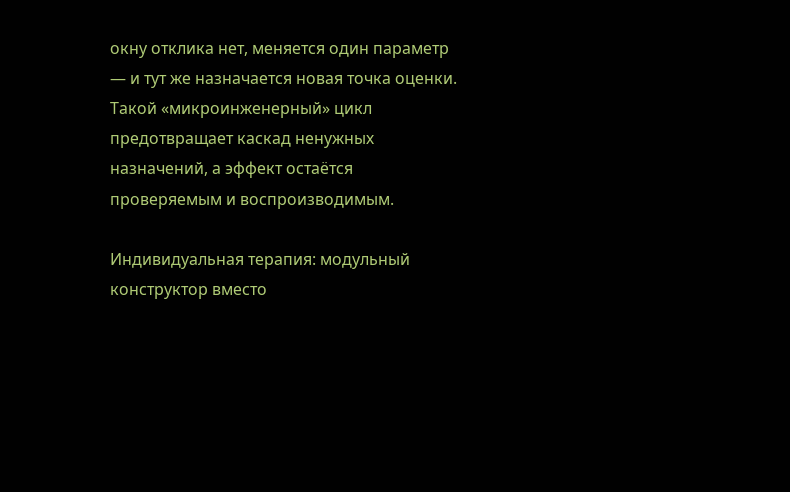окну отклика нет, меняется один параметр — и тут же назначается новая точка оценки. Такой «микроинженерный» цикл предотвращает каскад ненужных назначений, а эффект остаётся проверяемым и воспроизводимым.

Индивидуальная терапия: модульный конструктор вместо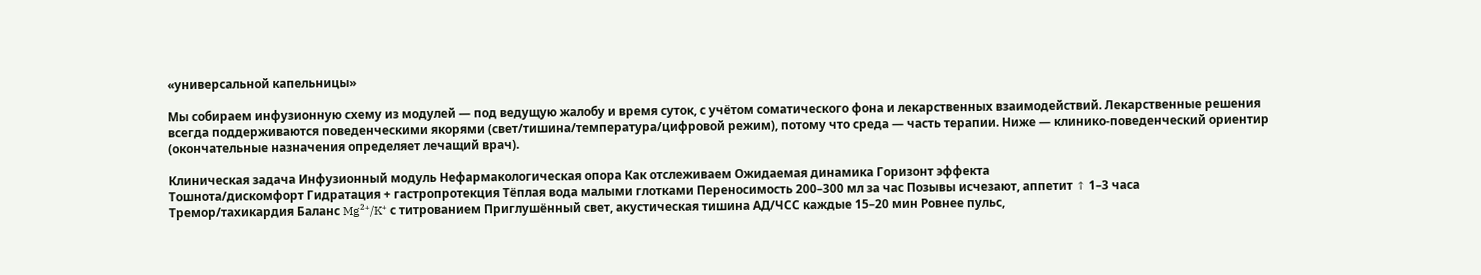«универсальной капельницы»

Мы собираем инфузионную схему из модулей — под ведущую жалобу и время суток, с учётом соматического фона и лекарственных взаимодействий. Лекарственные решения всегда поддерживаются поведенческими якорями (свет/тишина/температура/цифровой режим), потому что среда — часть терапии. Ниже — клинико-поведенческий ориентир (окончательные назначения определяет лечащий врач).

Клиническая задача Инфузионный модуль Нефармакологическая опора Как отслеживаем Ожидаемая динамика Горизонт эффекта
Тошнота/дискомфорт Гидратация + гастропротекция Тёплая вода малыми глотками Переносимость 200–300 мл за час Позывы исчезают, аппетит ↑ 1–3 часа
Тремор/тахикардия Баланс Mg²⁺/K⁺ с титрованием Приглушённый свет, акустическая тишина АД/ЧСС каждые 15–20 мин Ровнее пульс,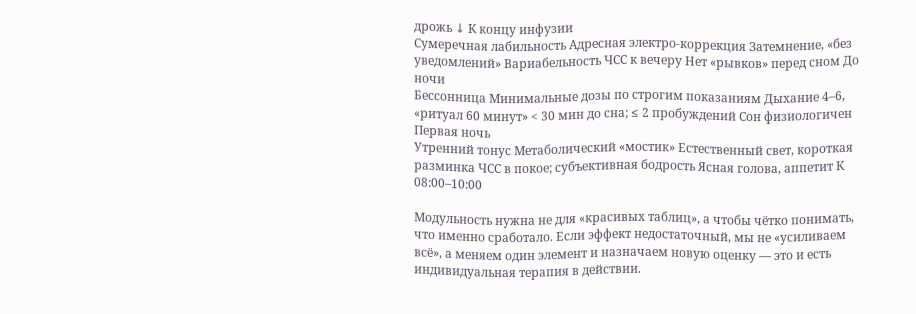дрожь ↓ К концу инфузии
Сумеречная лабильность Адресная электро-коррекция Затемнение, «без уведомлений» Вариабельность ЧСС к вечеру Нет «рывков» перед сном До ночи
Бессонница Минимальные дозы по строгим показаниям Дыхание 4–6, «ритуал 60 минут» < 30 мин до сна; ≤ 2 пробуждений Сон физиологичен Первая ночь
Утренний тонус Метаболический «мостик» Естественный свет, короткая разминка ЧСС в покое; субъективная бодрость Ясная голова, аппетит К 08:00–10:00

Модульность нужна не для «красивых таблиц», а чтобы чётко понимать, что именно сработало. Если эффект недостаточный, мы не «усиливаем всё», а меняем один элемент и назначаем новую оценку — это и есть индивидуальная терапия в действии.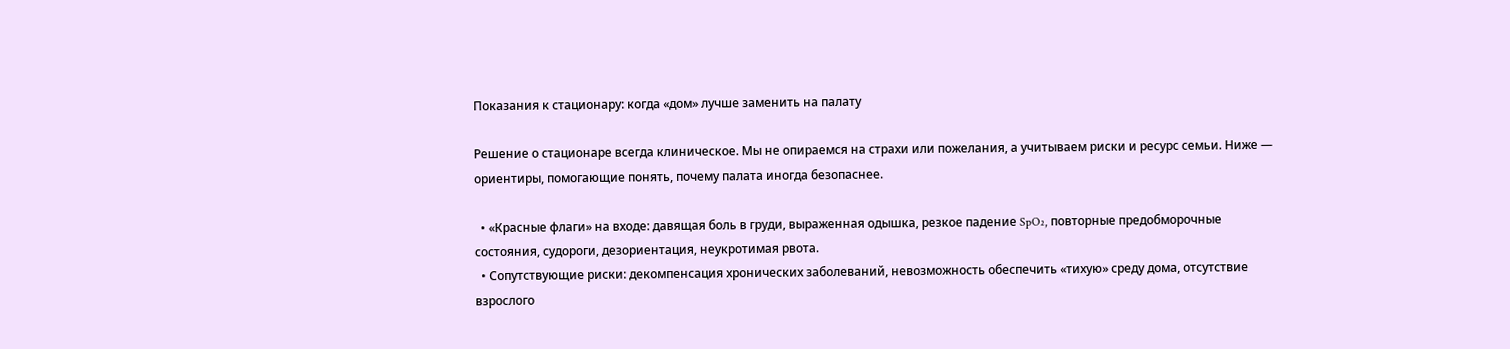Показания к стационару: когда «дом» лучше заменить на палату

Решение о стационаре всегда клиническое. Мы не опираемся на страхи или пожелания, а учитываем риски и ресурс семьи. Ниже — ориентиры, помогающие понять, почему палата иногда безопаснее.

  • «Красные флаги» на входе: давящая боль в груди, выраженная одышка, резкое падение SpO₂, повторные предобморочные состояния, судороги, дезориентация, неукротимая рвота.
  • Сопутствующие риски: декомпенсация хронических заболеваний, невозможность обеспечить «тихую» среду дома, отсутствие взрослого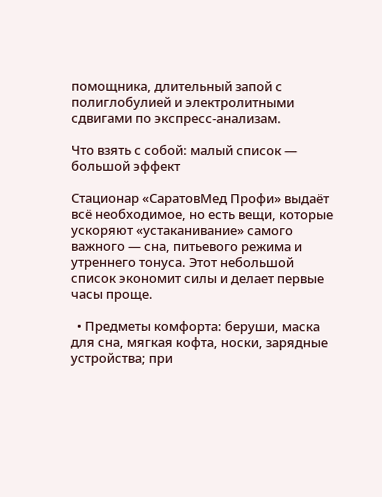помощника, длительный запой с полиглобулией и электролитными сдвигами по экспресс-анализам.

Что взять с собой: малый список — большой эффект

Стационар «СаратовМед Профи» выдаёт всё необходимое, но есть вещи, которые ускоряют «устаканивание» самого важного — сна, питьевого режима и утреннего тонуса. Этот небольшой список экономит силы и делает первые часы проще.

  • Предметы комфорта: беруши, маска для сна, мягкая кофта, носки, зарядные устройства; при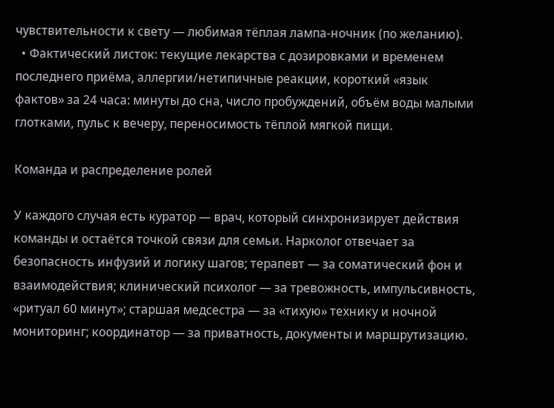чувствительности к свету — любимая тёплая лампа-ночник (по желанию).
  • Фактический листок: текущие лекарства с дозировками и временем последнего приёма, аллергии/нетипичные реакции, короткий «язык фактов» за 24 часа: минуты до сна, число пробуждений, объём воды малыми глотками, пульс к вечеру, переносимость тёплой мягкой пищи.

Команда и распределение ролей

У каждого случая есть куратор — врач, который синхронизирует действия команды и остаётся точкой связи для семьи. Нарколог отвечает за безопасность инфузий и логику шагов; терапевт — за соматический фон и взаимодействия; клинический психолог — за тревожность, импульсивность, «ритуал 60 минут»; старшая медсестра — за «тихую» технику и ночной мониторинг; координатор — за приватность, документы и маршрутизацию.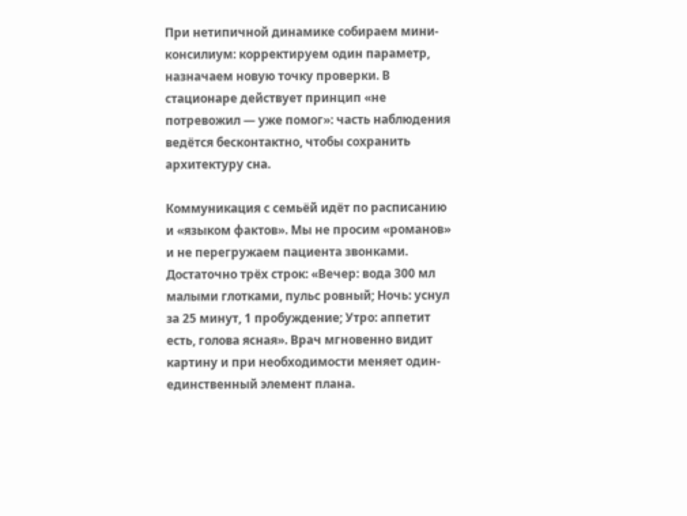При нетипичной динамике собираем мини-консилиум: корректируем один параметр, назначаем новую точку проверки. В стационаре действует принцип «не потревожил — уже помог»: часть наблюдения ведётся бесконтактно, чтобы сохранить архитектуру сна.

Коммуникация с семьёй идёт по расписанию и «языком фактов». Мы не просим «романов» и не перегружаем пациента звонками. Достаточно трёх строк: «Вечер: вода 300 мл малыми глотками, пульс ровный; Ночь: уснул за 25 минут, 1 пробуждение; Утро: аппетит есть, голова ясная». Врач мгновенно видит картину и при необходимости меняет один-единственный элемент плана.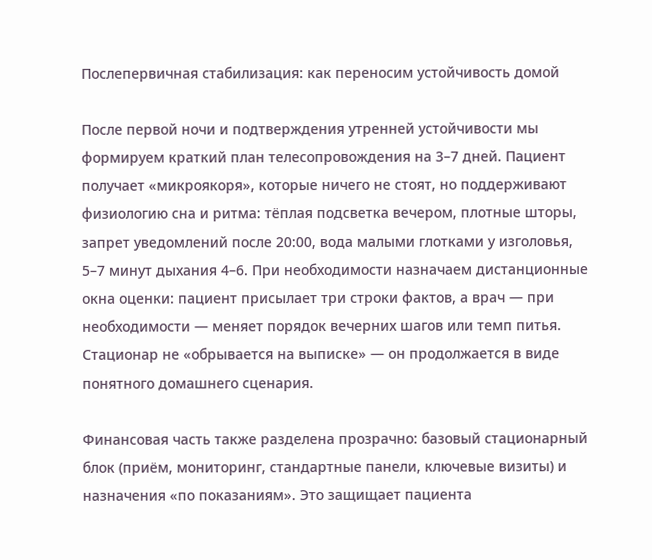Послепервичная стабилизация: как переносим устойчивость домой

После первой ночи и подтверждения утренней устойчивости мы формируем краткий план телесопровождения на 3–7 дней. Пациент получает «микроякоря», которые ничего не стоят, но поддерживают физиологию сна и ритма: тёплая подсветка вечером, плотные шторы, запрет уведомлений после 20:00, вода малыми глотками у изголовья, 5–7 минут дыхания 4–6. При необходимости назначаем дистанционные окна оценки: пациент присылает три строки фактов, а врач — при необходимости — меняет порядок вечерних шагов или темп питья. Стационар не «обрывается на выписке» — он продолжается в виде понятного домашнего сценария.

Финансовая часть также разделена прозрачно: базовый стационарный блок (приём, мониторинг, стандартные панели, ключевые визиты) и назначения «по показаниям». Это защищает пациента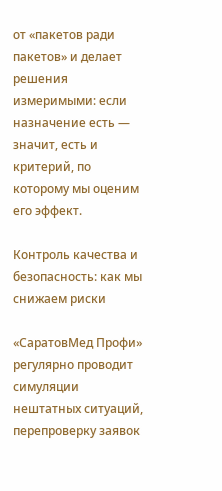от «пакетов ради пакетов» и делает решения измеримыми: если назначение есть — значит, есть и критерий, по которому мы оценим его эффект.

Контроль качества и безопасность: как мы снижаем риски

«СаратовМед Профи» регулярно проводит симуляции нештатных ситуаций, перепроверку заявок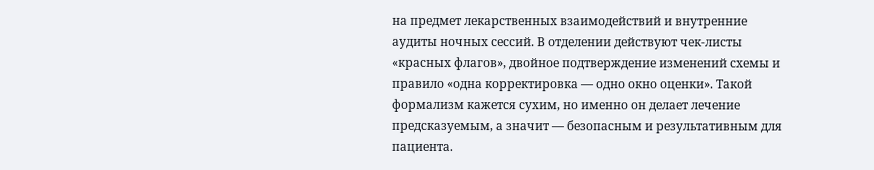на предмет лекарственных взаимодействий и внутренние аудиты ночных сессий. В отделении действуют чек-листы «красных флагов», двойное подтверждение изменений схемы и правило «одна корректировка — одно окно оценки». Такой формализм кажется сухим, но именно он делает лечение предсказуемым, а значит — безопасным и результативным для пациента.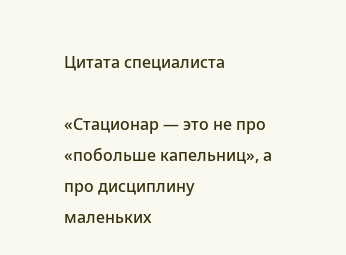Цитата специалиста

«Стационар — это не про «побольше капельниц», а про дисциплину маленьких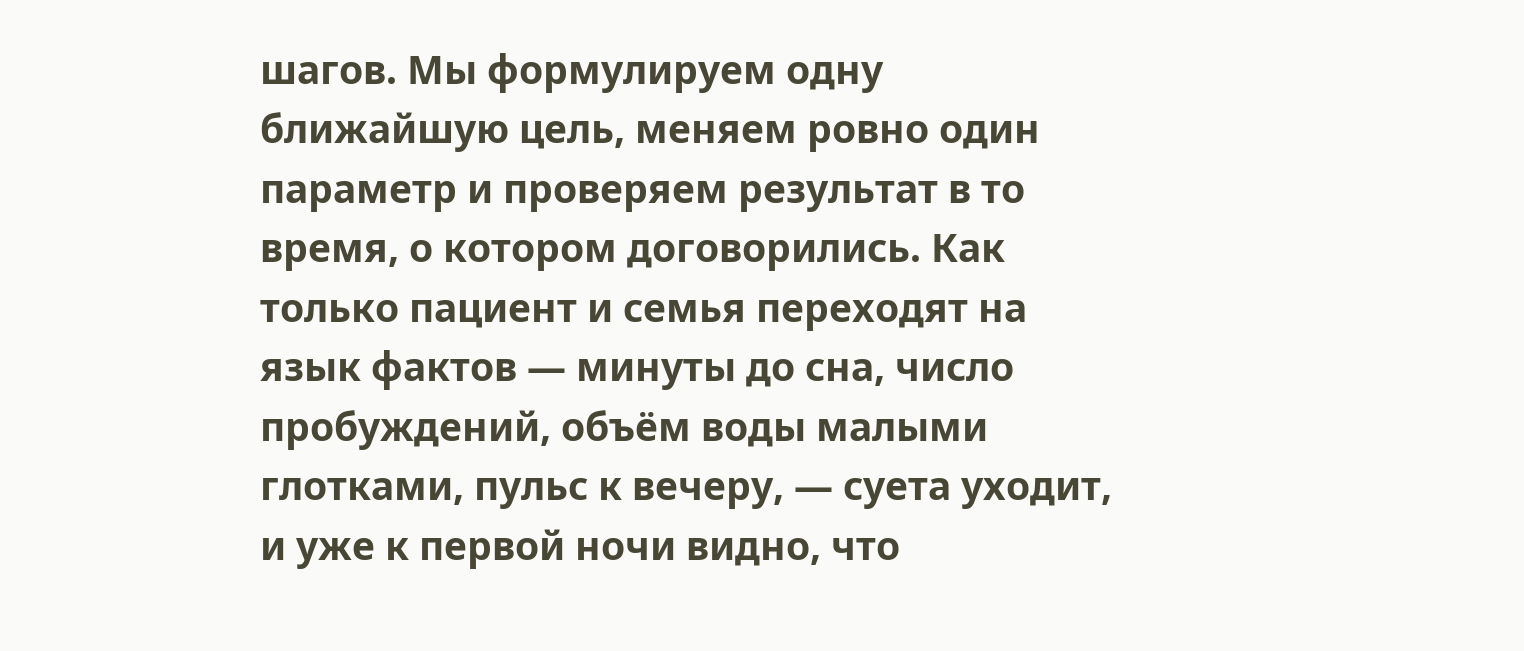шагов. Мы формулируем одну ближайшую цель, меняем ровно один параметр и проверяем результат в то время, о котором договорились. Как только пациент и семья переходят на язык фактов — минуты до сна, число пробуждений, объём воды малыми глотками, пульс к вечеру, — суета уходит, и уже к первой ночи видно, что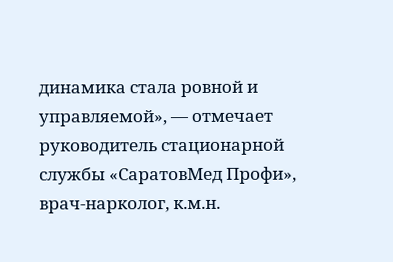динамика стала ровной и управляемой», — отмечает руководитель стационарной службы «СаратовМед Профи», врач-нарколог, к.м.н.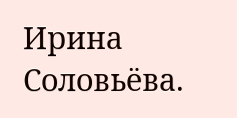Ирина Соловьёва.